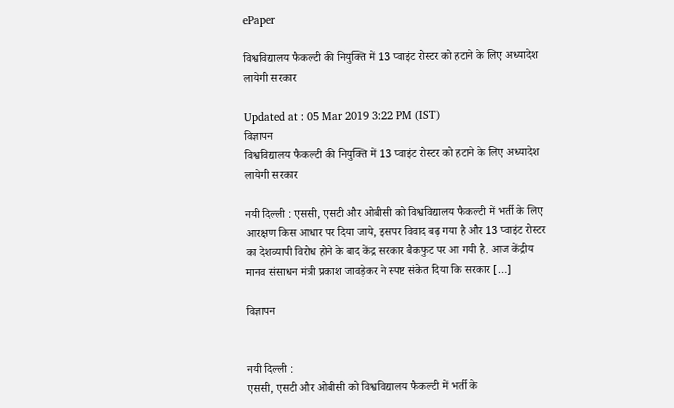ePaper

विश्वविद्यालय फैकल्टी की नियुक्ति में 13 प्वाइंट रोस्टर को हटाने के लिए अध्यादेश लायेगी सरकार

Updated at : 05 Mar 2019 3:22 PM (IST)
विज्ञापन
विश्वविद्यालय फैकल्टी की नियुक्ति में 13 प्वाइंट रोस्टर को हटाने के लिए अध्यादेश लायेगी सरकार

नयी दिल्ली : एससी, एसटी और ओबीसी को विश्वविद्यालय फैकल्टी में भर्ती के लिए आरक्षण किस आधार पर दिया जाये, इसपर विवाद बढ़ गया है और 13 प्वाइंट रोस्टर का देशव्यापी विरोध होने के बाद केंद्र सरकार बैकफुट पर आ गयी है. आज केंद्रीय मानव संसाधन मंत्री प्रकाश जावड़ेकर ने स्पष्ट संकेत दिया कि सरकार […]

विज्ञापन


नयी दिल्ली :
एससी, एसटी और ओबीसी को विश्वविद्यालय फैकल्टी में भर्ती के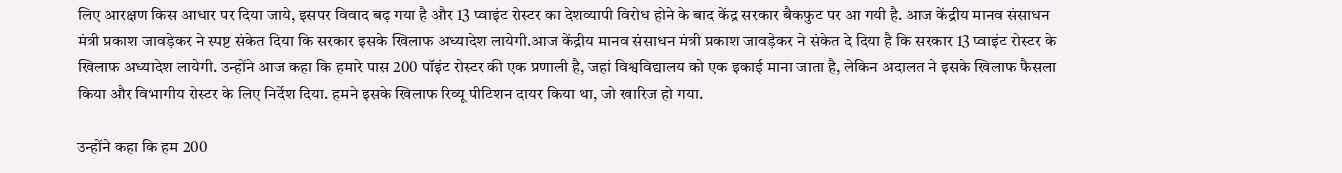लिए आरक्षण किस आधार पर दिया जाये, इसपर विवाद बढ़ गया है और 13 प्वाइंट रोस्टर का देशव्यापी विरोध होने के बाद केंद्र सरकार बैकफुट पर आ गयी है. आज केंद्रीय मानव संसाधन मंत्री प्रकाश जावड़ेकर ने स्पष्ट संकेत दिया कि सरकार इसके खिलाफ अध्यादेश लायेगी.आज केंद्रीय मानव संसाधन मंत्री प्रकाश जावड़ेकर ने संकेत दे दिया है कि सरकार 13 प्वाइंट रोस्टर के खिलाफ अध्यादेश लायेगी. उन्होंने आज कहा कि हमारे पास 200 पॉइंट रोस्टर की एक प्रणाली है, जहां विश्वविद्यालय को एक इकाई माना जाता है, लेकिन अदालत ने इसके खिलाफ फैसला किया और विभागीय रोस्टर के लिए निर्देश दिया. हमने इसके खिलाफ रिव्यू पीटिशन दायर किया था, जो खारिज हो गया.

उन्होंने कहा कि हम 200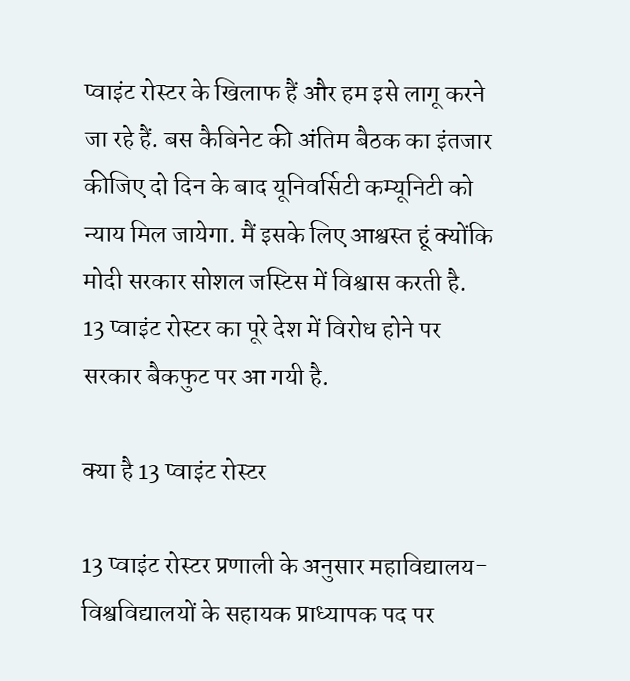प्वाइंट रोस्टर के खिलाफ हैं और हम इसे लागू करने जा रहे हैं. बस कैबिनेट की अंतिम बैठक का इंतजार कीजिए दो दिन के बाद यूनिवर्सिटी कम्यूनिटी को न्याय मिल जायेगा. मैं इसके लिए आश्वस्त हूं क्योंकि मोदी सरकार सोशल जस्टिस में विश्वास करती है. 13 प्वाइंट रोस्टर का पूरे देश में विरोध होने पर सरकार बैकफुट पर आ गयी है.

क्या है 13 प्वाइंट रोस्टर

13 प्वाइंट रोस्टर प्रणाली के अनुसार महाविद्यालय-विश्वविद्यालयों के सहायक प्राध्यापक पद पर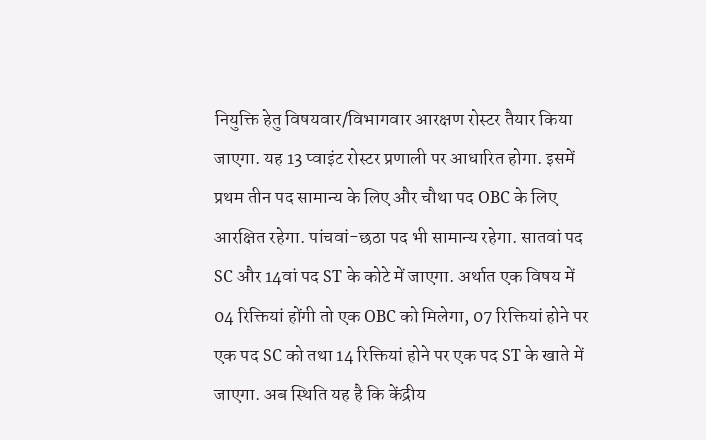नियुक्ति हेतु विषयवार/विभागवार आरक्षण रोस्टर तैयार किया जाएगा. यह 13 प्वाइंट रोस्टर प्रणाली पर आधारित होगा. इसमें प्रथम तीन पद सामान्य के लिए और चौथा पद OBC के लिए आरक्षित रहेगा. पांचवां-छठा पद भी सामान्य रहेगा. सातवां पद SC और 14वां पद ST के कोटे में जाएगा. अर्थात एक विषय में 04 रिक्तियां होंगी तो एक OBC को मिलेगा, 07 रिक्तियां होने पर एक पद SC को तथा 14 रिक्तियां होने पर एक पद ST के खाते में जाएगा. अब स्थिति यह है कि केंद्रीय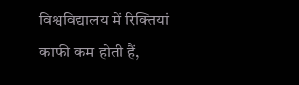विश्वविद्यालय में रिक्तियां काफी कम होती हैं,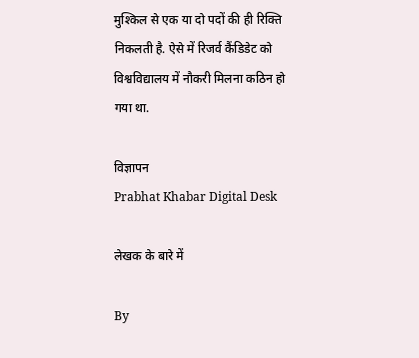मुश्किल से एक या दो पदों की ही रिक्ति निकलती है. ऐसे में रिजर्व कैंडिडेट को विश्वविद्यालय में नौकरी मिलना कठिन हो गया था.

विज्ञापन
Prabhat Khabar Digital Desk

लेखक के बारे में

By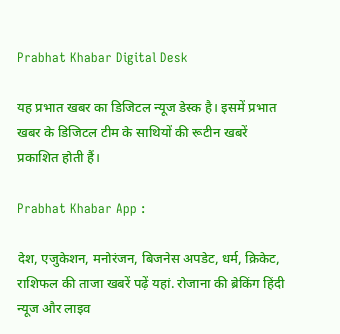Prabhat Khabar Digital Desk

यह प्रभात खबर का डिजिटल न्यूज डेस्क है। इसमें प्रभात खबर के डिजिटल टीम के साथियों की रूटीन खबरें प्रकाशित होती हैं।

Prabhat Khabar App :

देश, एजुकेशन, मनोरंजन, बिजनेस अपडेट, धर्म, क्रिकेट, राशिफल की ताजा खबरें पढ़ें यहां. रोजाना की ब्रेकिंग हिंदी न्यूज और लाइव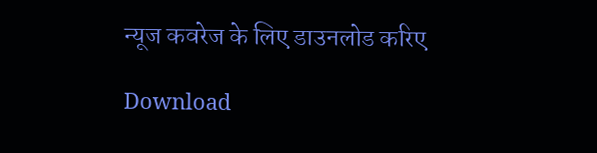न्यूज कवरेज के लिए डाउनलोड करिए

Download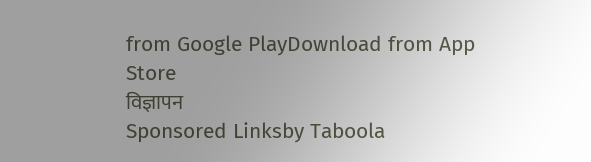from Google PlayDownload from App Store
विज्ञापन
Sponsored Linksby Taboola